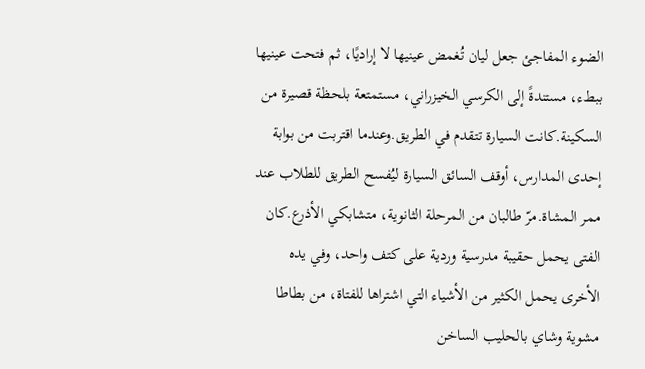الضوء المفاجئ جعل ليان تُغمض عينيها لا إراديًا، ثم فتحت عينيها ببطء، مستندةً إلى الكرسي الخيزراني، مستمتعة بلحظة قصيرة من السكينة.كانت السيارة تتقدم في الطريق.وعندما اقتربت من بوابة إحدى المدارس، أوقف السائق السيارة ليُفسح الطريق للطلاب عند ممر المشاة.مرّ طالبان من المرحلة الثانوية، متشابكي الأذرع.كان الفتى يحمل حقيبة مدرسية وردية على كتف واحد، وفي يده الأخرى يحمل الكثير من الأشياء التي اشتراها للفتاة، من بطاطا مشوية وشاي بالحليب الساخن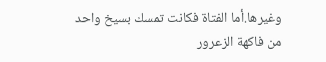وغيرها.أما الفتاة فكانت تمسك بسيخ واحد من فاكهة الزعرور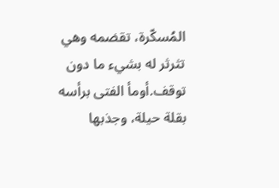المُسكّرة، تقضمه وهي تثرثر له بشيء ما دون توقف.أومأ الفتى برأسه بقلة حيلة، وجذبها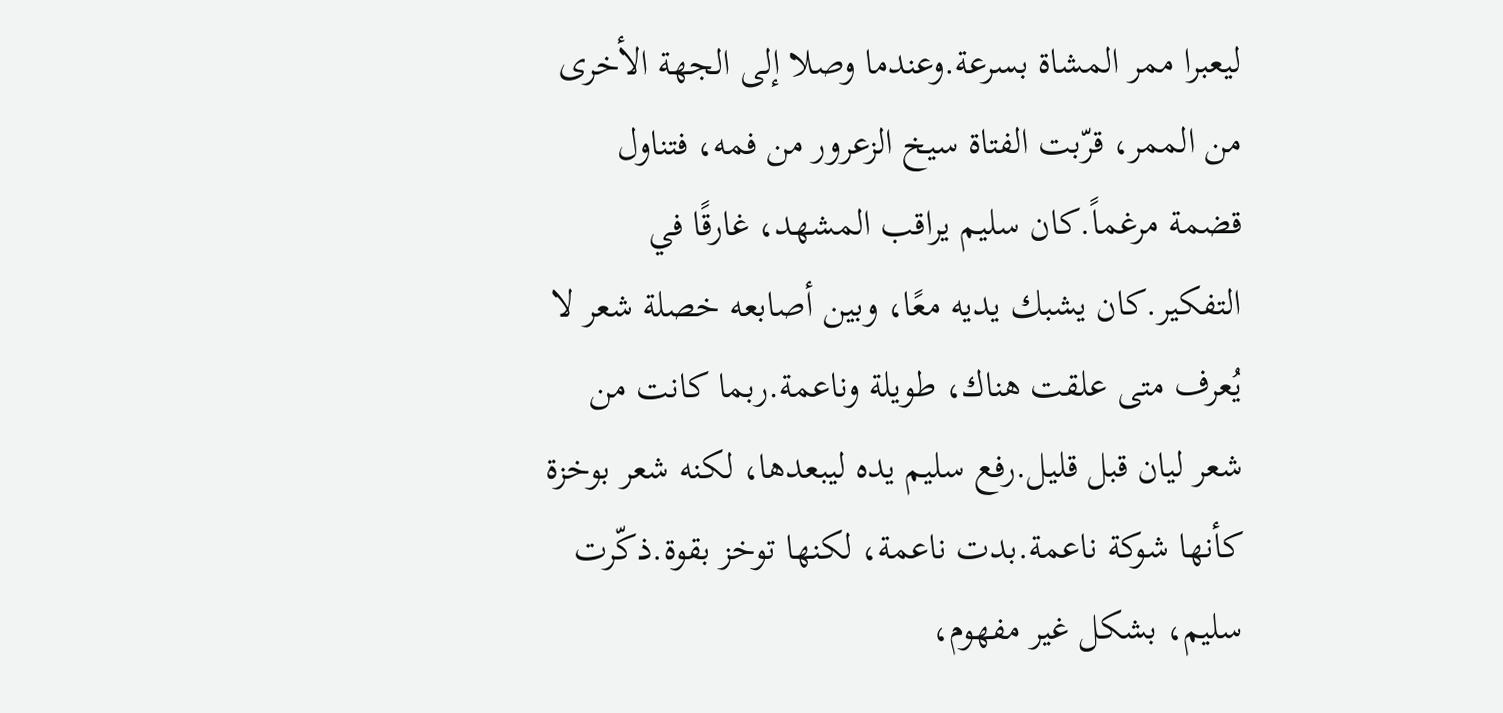ليعبرا ممر المشاة بسرعة.وعندما وصلا إلى الجهة الأخرى من الممر، قرّبت الفتاة سيخ الزعرور من فمه، فتناول قضمة مرغماً.كان سليم يراقب المشهد، غارقًا في التفكير.كان يشبك يديه معًا، وبين أصابعه خصلة شعر لا يُعرف متى علقت هناك، طويلة وناعمة.ربما كانت من شعر ليان قبل قليل.رفع سليم يده ليبعدها، لكنه شعر بوخزة كأنها شوكة ناعمة.بدت ناعمة، لكنها توخز بقوة.ذكّرت سليم، بشكل غير مفهوم،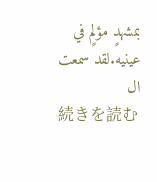بمشهدٍ مؤلمٍ في عينيه.لقد سمعت ال
続きを読む